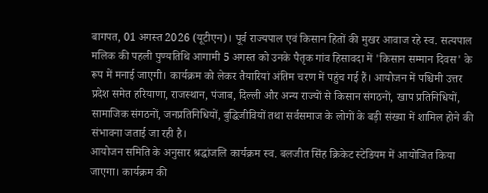बागपत, 01 अगस्त 2026 (यूटीएन)। पूर्व राज्यपाल एवं किसान हितों की मुखर आवाज रहे स्व. सत्यपाल मलिक की पहली पुण्यतिथि आगामी 5 अगस्त को उनके पैतृक गांव हिसावदा में 'किसान सम्मान दिवस' के रूप में मनाई जाएगी। कार्यक्रम को लेकर तैयारियां अंतिम चरण में पहुंच गई हैं। आयोजन में पश्चिमी उत्तर प्रदेश समेत हरियाणा, राजस्थान, पंजाब, दिल्ली और अन्य राज्यों से किसान संगठनों, खाप प्रतिनिधियों, सामाजिक संगठनों, जनप्रतिनिधियों, बुद्धिजीवियों तथा सर्वसमाज के लोगों के बड़ी संख्या में शामिल होने की संभावना जताई जा रही है।
आयोजन समिति के अनुसार श्रद्धांजलि कार्यक्रम स्व. बलजीत सिंह क्रिकेट स्टेडियम में आयोजित किया जाएगा। कार्यक्रम की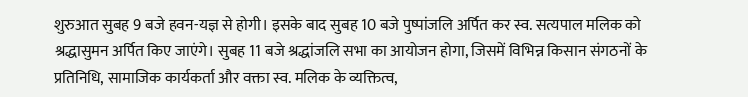शुरुआत सुबह 9 बजे हवन-यज्ञ से होगी। इसके बाद सुबह 10 बजे पुष्पांजलि अर्पित कर स्व. सत्यपाल मलिक को श्रद्धासुमन अर्पित किए जाएंगे। सुबह 11 बजे श्रद्धांजलि सभा का आयोजन होगा, जिसमें विभिन्न किसान संगठनों के प्रतिनिधि, सामाजिक कार्यकर्ता और वक्ता स्व. मलिक के व्यक्तित्व,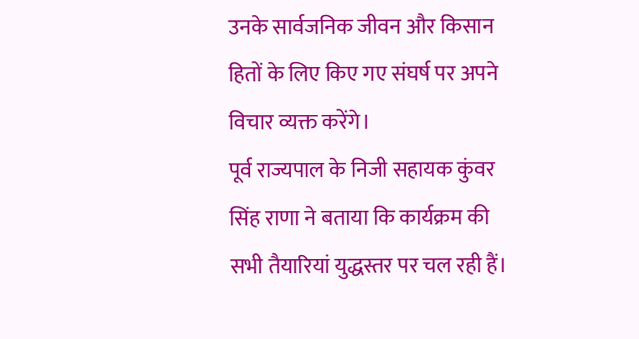उनके सार्वजनिक जीवन और किसान हितों के लिए किए गए संघर्ष पर अपने विचार व्यक्त करेंगे।
पूर्व राज्यपाल के निजी सहायक कुंवर सिंह राणा ने बताया कि कार्यक्रम की सभी तैयारियां युद्धस्तर पर चल रही हैं।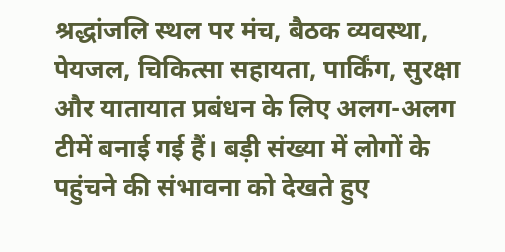श्रद्धांजलि स्थल पर मंच, बैठक व्यवस्था, पेयजल, चिकित्सा सहायता, पार्किंग, सुरक्षा और यातायात प्रबंधन के लिए अलग-अलग टीमें बनाई गई हैं। बड़ी संख्या में लोगों के पहुंचने की संभावना को देखते हुए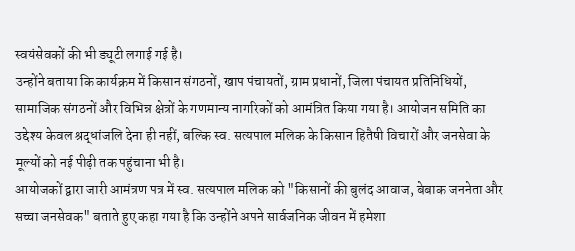स्वयंसेवकों की भी ड्यूटी लगाई गई है।
उन्होंने बताया कि कार्यक्रम में किसान संगठनों, खाप पंचायतों, ग्राम प्रधानों, जिला पंचायत प्रतिनिधियों, सामाजिक संगठनों और विभिन्न क्षेत्रों के गणमान्य नागरिकों को आमंत्रित किया गया है। आयोजन समिति का उद्देश्य केवल श्रद्धांजलि देना ही नहीं, बल्कि स्व. सत्यपाल मलिक के किसान हितैषी विचारों और जनसेवा के मूल्यों को नई पीढ़ी तक पहुंचाना भी है।
आयोजकों द्वारा जारी आमंत्रण पत्र में स्व. सत्यपाल मलिक को "किसानों की बुलंद आवाज, बेबाक जननेता और सच्चा जनसेवक" बताते हुए कहा गया है कि उन्होंने अपने सार्वजनिक जीवन में हमेशा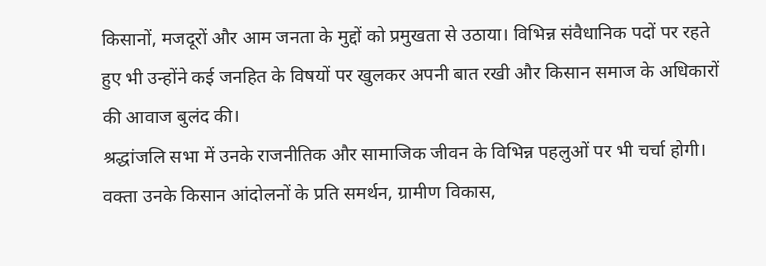किसानों, मजदूरों और आम जनता के मुद्दों को प्रमुखता से उठाया। विभिन्न संवैधानिक पदों पर रहते हुए भी उन्होंने कई जनहित के विषयों पर खुलकर अपनी बात रखी और किसान समाज के अधिकारों की आवाज बुलंद की।
श्रद्धांजलि सभा में उनके राजनीतिक और सामाजिक जीवन के विभिन्न पहलुओं पर भी चर्चा होगी। वक्ता उनके किसान आंदोलनों के प्रति समर्थन, ग्रामीण विकास,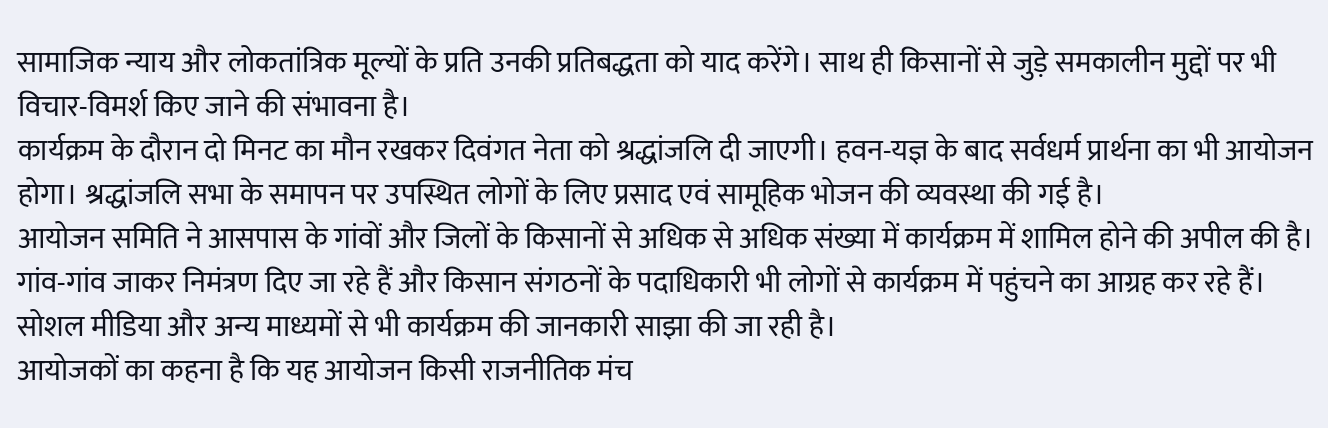सामाजिक न्याय और लोकतांत्रिक मूल्यों के प्रति उनकी प्रतिबद्धता को याद करेंगे। साथ ही किसानों से जुड़े समकालीन मुद्दों पर भी विचार-विमर्श किए जाने की संभावना है।
कार्यक्रम के दौरान दो मिनट का मौन रखकर दिवंगत नेता को श्रद्धांजलि दी जाएगी। हवन-यज्ञ के बाद सर्वधर्म प्रार्थना का भी आयोजन होगा। श्रद्धांजलि सभा के समापन पर उपस्थित लोगों के लिए प्रसाद एवं सामूहिक भोजन की व्यवस्था की गई है।
आयोजन समिति ने आसपास के गांवों और जिलों के किसानों से अधिक से अधिक संख्या में कार्यक्रम में शामिल होने की अपील की है। गांव-गांव जाकर निमंत्रण दिए जा रहे हैं और किसान संगठनों के पदाधिकारी भी लोगों से कार्यक्रम में पहुंचने का आग्रह कर रहे हैं। सोशल मीडिया और अन्य माध्यमों से भी कार्यक्रम की जानकारी साझा की जा रही है।
आयोजकों का कहना है कि यह आयोजन किसी राजनीतिक मंच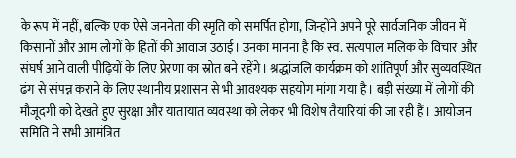के रूप में नहीं, बल्कि एक ऐसे जननेता की स्मृति को समर्पित होगा, जिन्होंने अपने पूरे सार्वजनिक जीवन में किसानों और आम लोगों के हितों की आवाज उठाई। उनका मानना है कि स्व. सत्यपाल मलिक के विचार और संघर्ष आने वाली पीढ़ियों के लिए प्रेरणा का स्रोत बने रहेंगे। श्रद्धांजलि कार्यक्रम को शांतिपूर्ण और सुव्यवस्थित ढंग से संपन्न कराने के लिए स्थानीय प्रशासन से भी आवश्यक सहयोग मांगा गया है। बड़ी संख्या में लोगों की मौजूदगी को देखते हुए सुरक्षा और यातायात व्यवस्था को लेकर भी विशेष तैयारियां की जा रही हैं। आयोजन समिति ने सभी आमंत्रित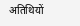अतिथियों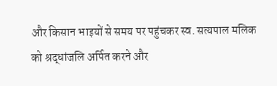और किसान भाइयों से समय पर पहुंचकर स्व. सत्यपाल मलिक को श्रद्धांजलि अर्पित करने और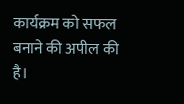कार्यक्रम को सफल बनाने की अपील की है।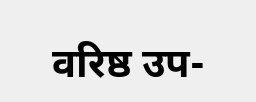वरिष्ठ उप-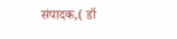संपादक,( डॉ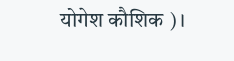योगेश कौशिक )।